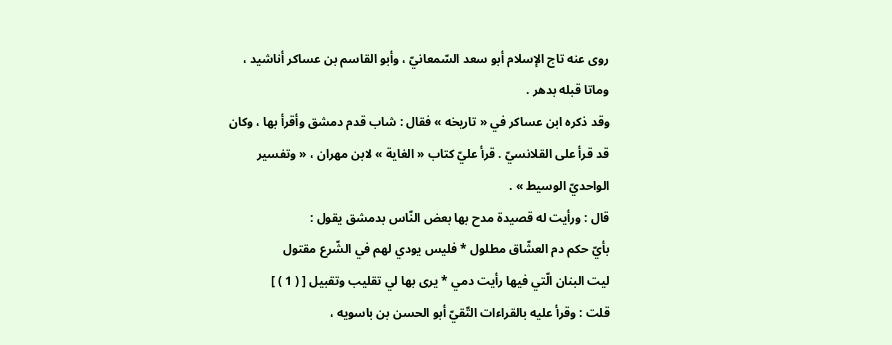روى عنه تاج الإسلام أبو سعد السّمعانيّ ، وأبو القاسم بن عساكر أناشيد ، وماتا قبله بدهر .
وقد ذكره ابن عساكر في « تاريخه » فقال : شاب قدم دمشق وأقرأ بها ، وكان قد قرأ على القلانسيّ . قرأ عليّ كتاب « الغاية » لابن مهران ، « وتفسير الواحديّ الوسيط » .
قال : ورأيت له قصيدة مدح بها بعض النّاس بدمشق يقول :
بأيّ حكم دم العشّاق مطلول * فليس يودي لهم في الشّرع مقتول
ليت البنان الّتي فيها رأيت دمي * يرى بها لي تقليب وتقبيل [ ( 1 ) ]
قلت : وقرأ عليه بالقراءات التّقيّ أبو الحسن بن باسويه ،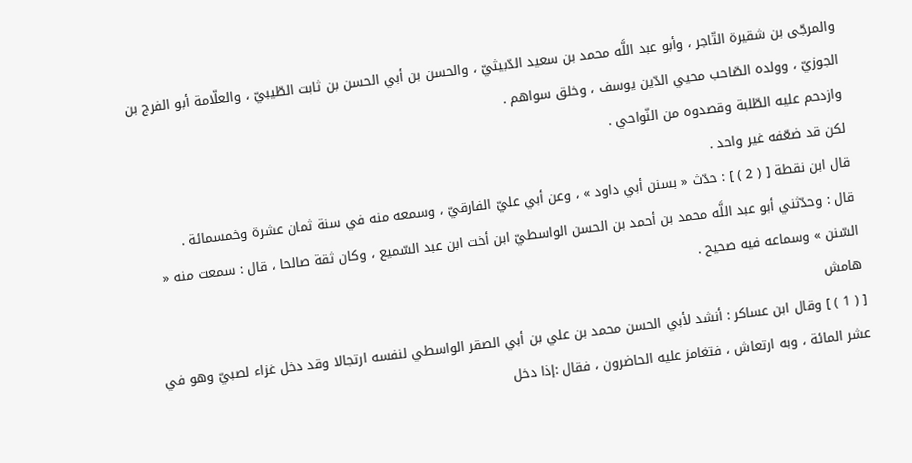والمرجّى بن شقيرة التّاجر ، وأبو عبد اللَّه محمد بن سعيد الدّبيثيّ ، والحسن بن أبي الحسن بن ثابت الطّيبيّ ، والعلّامة أبو الفرج بن الجوزيّ ، وولده الصّاحب محيي الدّين يوسف ، وخلق سواهم .
وازدحم عليه الطّلبة وقصدوه من النّواحي .
لكن قد ضعّفه غير واحد .
قال ابن نقطة [ ( 2 ) ] : حدّث « بسنن أبي داود » ، وعن أبي عليّ الفارقيّ ، وسمعه منه في سنة ثمان عشرة وخمسمائة .
قال : وحدّثني أبو عبد اللَّه محمد بن أحمد بن الحسن الواسطيّ ابن أخت ابن عبد السّميع ، وكان ثقة صالحا ، قال : سمعت منه « السّنن » وسماعه فيه صحيح .
هامش
[ ( 1 ) ] وقال ابن عساكر : أنشد لأبي الحسن محمد بن علي بن أبي الصقر الواسطي لنفسه ارتجالا وقد دخل غزاء لصبيّ وهو في عشر المائة ، وبه ارتعاش ، فتغامز عليه الحاضرون ، فقال :إذا دخل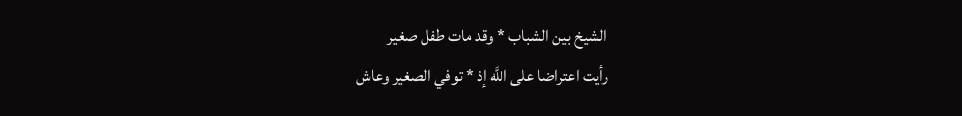الشيخ بين الشباب * وقد مات طفل صغير
رأيت اعتراضا على اللَّه إذ * توفي الصغير وعاش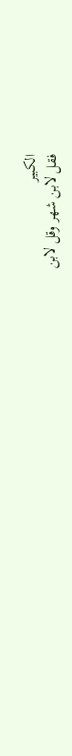الكبير
فقل لابن شهر وقل لابن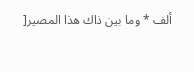ألف * وما بين ذاك هذا المصير[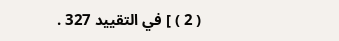( 2 ) ] في التقييد 327 .